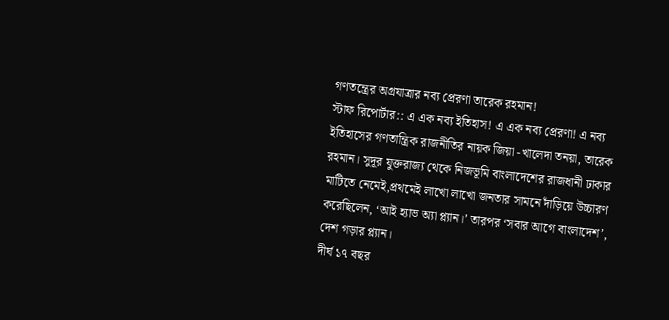গণতন্ত্রের অগ্রযাত্রার নব্য প্রেরণা তারেক রহমান!
স্টাফ রিপোর্টার:: এ এক নব্য ইতিহাস! এ এক নব্য প্রেরণা! এ নব্য ইতিহাসের গণতান্ত্রিক রাজনীতির নায়ক জিয়া -খালেদা তনয়া, তারেক রহমান। সুদূর যুক্তরাজ্য থেকে নিজভূমি বাংলাদেশের রাজধানী ঢাকার মাটিতে নেমেই,প্রথমেই লাখো লাখো জনতার সামনে দাঁড়িয়ে উচ্চারণ করেছিলেন, ‘আই হ্যাভ অ্যা প্ল্যান।’ তারপর ‘সবার আগে বাংলাদেশ’, দেশ গড়ার প্ল্যান।
দীর্ঘ ১৭ বছর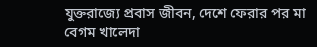যুক্তরাজ্যে প্রবাস জীবন, দেশে ফেরার পর মা বেগম খালেদা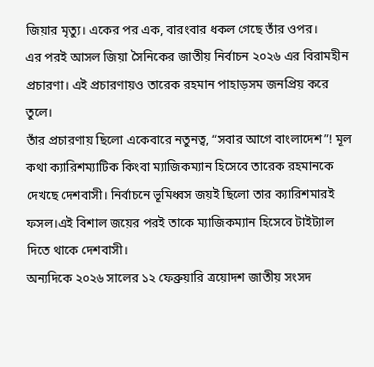জিয়ার মৃত্যু। একের পর এক, বারংবার ধকল গেছে তাঁর ওপর।
এর পরই আসল জিয়া সৈনিকের জাতীয় নির্বাচন ২০২৬ এর বিরামহীন প্রচারণা। এই প্রচারণায়ও তারেক রহমান পাহাড়সম জনপ্রিয় করে তুলে।
তাঁর প্রচারণায় ছিলো একেবারে নতুনত্ব, “সবার আগে বাংলাদেশ”! মূল কথা ক্যারিশম্যাটিক কিংবা ম্যাজিকম্যান হিসেবে তারেক রহমানকে দেখছে দেশবাসী। নির্বাচনে ভূমিধ্বস জয়ই ছিলো তার ক্যারিশমারই ফসল।এই বিশাল জয়ের পরই তাকে ম্যাজিকম্যান হিসেবে টাইট্যাল দিতে থাকে দেশবাসী।
অন্যদিকে ২০২৬ সালের ১২ ফেব্রুয়ারি ত্রয়োদশ জাতীয় সংসদ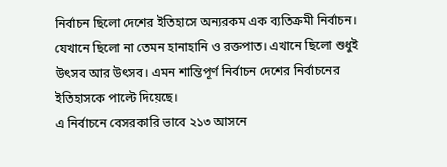নির্বাচন ছিলো দেশের ইতিহাসে অন্যরকম এক ব্যতিক্রমী নির্বাচন। যেখানে ছিলো না তেমন হানাহানি ও রক্তপাত। এখানে ছিলো শুধুই
উৎসব আর উৎসব। এমন শান্তিপূর্ণ নির্বাচন দেশের নির্বাচনের ইতিহাসকে পাল্টে দিয়েছে।
এ নির্বাচনে বেসরকারি ভাবে ২১৩ আসনে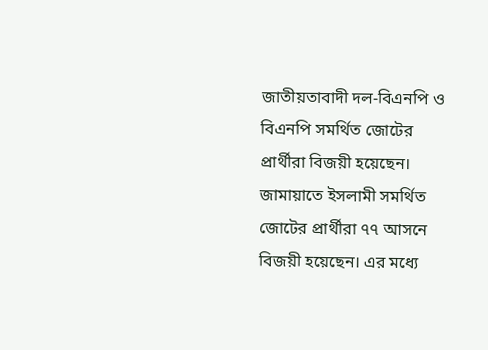জাতীয়তাবাদী দল-বিএনপি ও বিএনপি সমর্থিত জোটের প্রার্থীরা বিজয়ী হয়েছেন। জামায়াতে ইসলামী সমর্থিত জোটের প্রার্থীরা ৭৭ আসনে বিজয়ী হয়েছেন। এর মধ্যে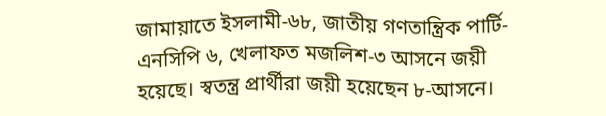জামায়াতে ইসলামী-৬৮, জাতীয় গণতান্ত্রিক পার্টি-এনসিপি ৬, খেলাফত মজলিশ-৩ আসনে জয়ী হয়েছে। স্বতন্ত্র প্রার্থীরা জয়ী হয়েছেন ৮-আসনে।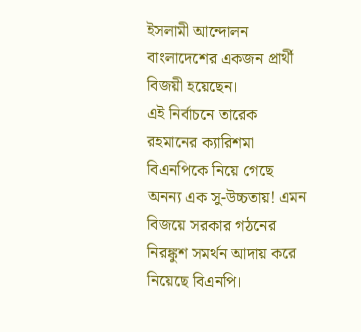ইসলামী আন্দোলন বাংলাদেশের একজন প্রার্থী বিজয়ী হয়েছেন।
এই নির্বাচনে তারেক রহমানের ক্যারিশমা বিএনপিকে নিয়ে গেছে অনন্য এক সু-উচ্চতায়! এমন বিজয়ে সরকার গঠনের নিরঙ্কুশ সমর্থন আদায় করে নিয়েছে বিএনপি।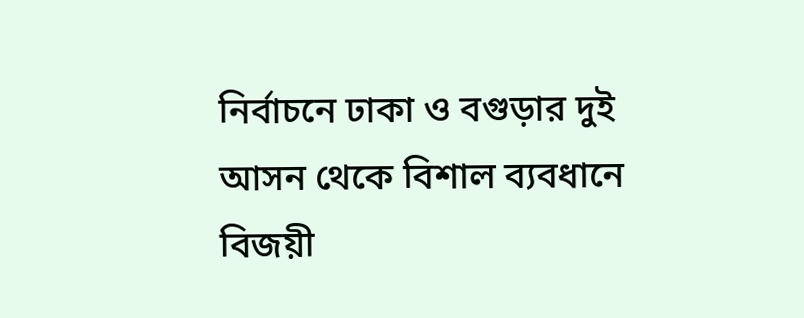নির্বাচনে ঢাকা ও বগুড়ার দুই আসন থেকে বিশাল ব্যবধানে বিজয়ী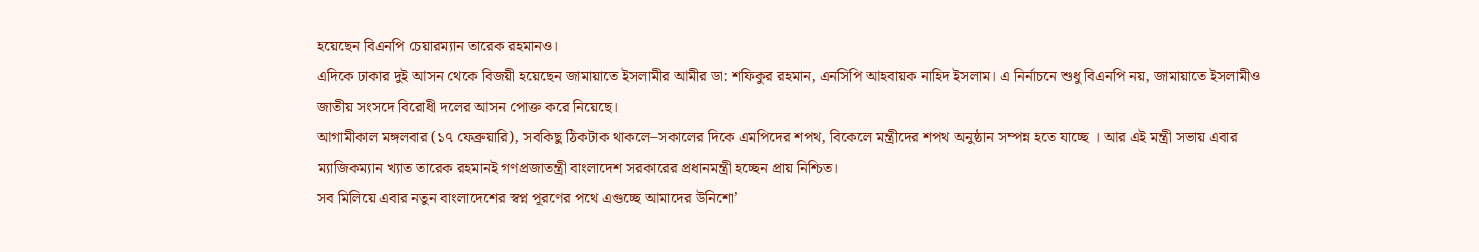হয়েছেন বিএনপি চেয়ারম্যান তারেক রহমানও।
এদিকে ঢাকার দুই আসন থেকে বিজয়ী হয়েছেন জামায়াতে ইসলামীর আমীর ডা: শফিকুর রহমান, এনসিপি আহবায়ক নাহিদ ইসলাম। এ নির্নাচনে শুধু বিএনপি নয়, জামায়াতে ইসলামীও জাতীয় সংসদে বিরোধী দলের আসন পোক্ত করে নিয়েছে।
আগামীকাল মঙ্গলবার (১৭ ফেব্রুয়ারি), সবকিছু ঠিকটাক থাকলে–সকালের দিকে এমপিদের শপথ, বিকেলে মন্ত্রীদের শপথ অনুষ্ঠান সম্পন্ন হতে যাচ্ছে । আর এই মন্ত্রী সভায় এবার ম্যাজিকম্যান খ্যাত তারেক রহমানই গণপ্রজাতন্ত্রী বাংলাদেশ সরকারের প্রধানমন্ত্রী হচ্ছেন প্রায় নিশ্চিত।
সব মিলিয়ে এবার নতুন বাংলাদেশের স্বপ্ন পূরণের পথে এগুচ্ছে আমাদের উনিশো’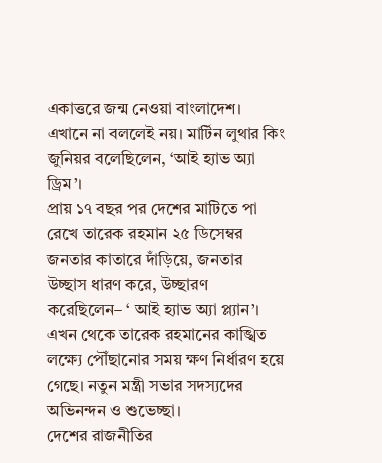একাত্তরে জন্ম নেওয়া বাংলাদেশ। এখানে না বললেই নয়। মার্টিন লুথার কিং জুনিয়র বলেছিলেন, ‘আই হ্যাভ অ্যা ড্রিম’।
প্রায় ১৭ বছর পর দেশের মাটিতে পা রেখে তারেক রহমান ২৫ ডিসেম্বর জনতার কাতারে দাঁড়িয়ে, জনতার উচ্ছাস ধারণ করে, উচ্ছারণ করেছিলেন– ‘ আই হ্যাভ অ্যা প্ল্যান’।
এখন থেকে তারেক রহমানের কাঙ্খিত লক্ষ্যে পৌঁছানোর সময় ক্ষণ নির্ধারণ হয়ে গেছে। নতুন মন্ত্রী সভার সদস্যদের অভিনন্দন ও শুভেচ্ছা।
দেশের রাজনীতির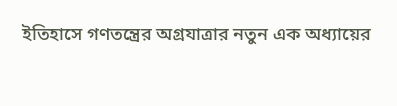ইতিহাসে গণতন্ত্রের অগ্রযাত্রার নতুন এক অধ্যায়ের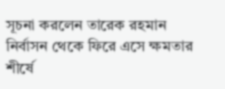সূচনা করলেন তারেক রহমান নির্বাসন থেকে ফিরে এসে ক্ষমতার শীর্ষে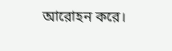আরোহন করে।